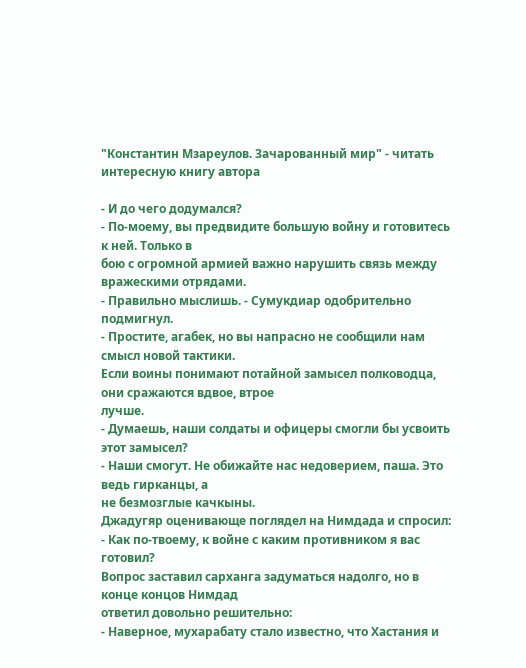"Константин Мзареулов. Зачарованный мир" - читать интересную книгу автора

- И до чего додумался?
- По-моему, вы предвидите большую войну и готовитесь к ней. Только в
бою с огромной армией важно нарушить связь между вражескими отрядами.
- Правильно мыслишь. - Сумукдиар одобрительно подмигнул.
- Простите, агабек, но вы напрасно не сообщили нам смысл новой тактики.
Если воины понимают потайной замысел полководца, они сражаются вдвое, втрое
лучше.
- Думаешь, наши солдаты и офицеры смогли бы усвоить этот замысел?
- Наши смогут. Не обижайте нас недоверием, паша. Это ведь гирканцы, а
не безмозглые качкыны.
Джадугяр оценивающе поглядел на Нимдада и спросил:
- Как по-твоему, к войне с каким противником я вас готовил?
Вопрос заставил сарханга задуматься надолго, но в конце концов Нимдад
ответил довольно решительно:
- Наверное, мухарабату стало известно, что Хастания и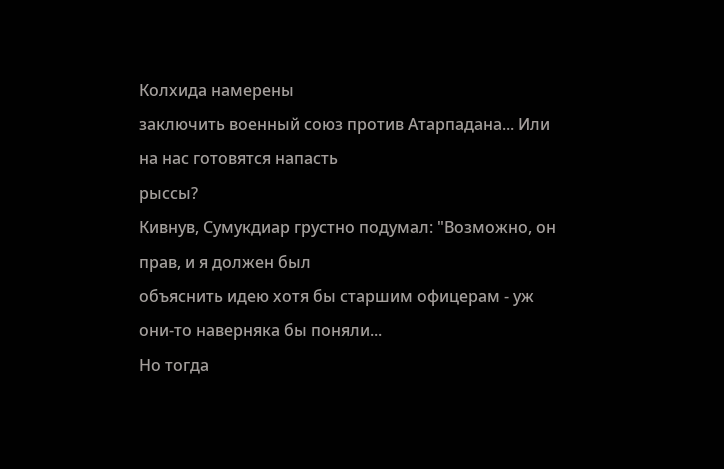Колхида намерены
заключить военный союз против Атарпадана... Или на нас готовятся напасть
рыссы?
Кивнув, Сумукдиар грустно подумал: "Возможно, он прав, и я должен был
объяснить идею хотя бы старшим офицерам - уж они-то наверняка бы поняли...
Но тогда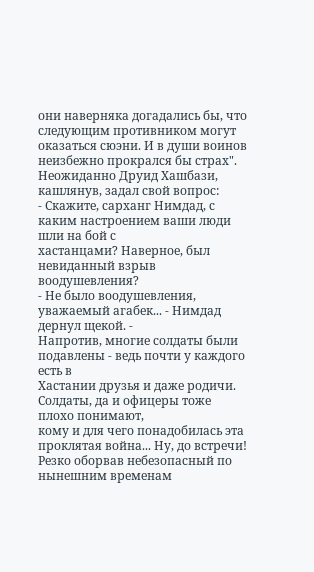они наверняка догадались бы, что следующим противником могут
оказаться сюэни. И в души воинов неизбежно прокрался бы страх".
Неожиданно Друид Хашбази, кашлянув, задал свой вопрос:
- Скажите, сарханг Нимдад, с каким настроением ваши люди шли на бой с
хастанцами? Наверное, был невиданный взрыв воодушевления?
- Не было воодушевления, уважаемый агабек... - Нимдад дернул щекой. -
Напротив, многие солдаты были подавлены - ведь почти у каждого есть в
Хастании друзья и даже родичи. Солдаты, да и офицеры тоже плохо понимают,
кому и для чего понадобилась эта проклятая война... Ну, до встречи!
Резко оборвав небезопасный по нынешним временам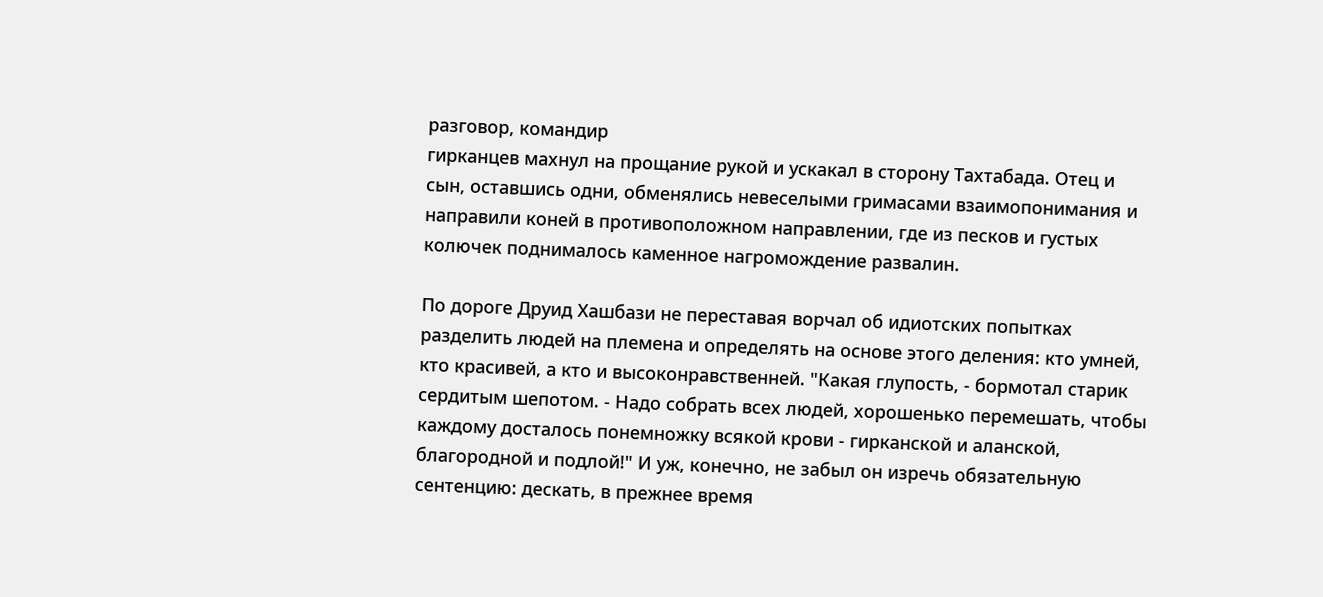разговор, командир
гирканцев махнул на прощание рукой и ускакал в сторону Тахтабада. Отец и
сын, оставшись одни, обменялись невеселыми гримасами взаимопонимания и
направили коней в противоположном направлении, где из песков и густых
колючек поднималось каменное нагромождение развалин.

По дороге Друид Хашбази не переставая ворчал об идиотских попытках
разделить людей на племена и определять на основе этого деления: кто умней,
кто красивей, а кто и высоконравственней. "Какая глупость, - бормотал старик
сердитым шепотом. - Надо собрать всех людей, хорошенько перемешать, чтобы
каждому досталось понемножку всякой крови - гирканской и аланской,
благородной и подлой!" И уж, конечно, не забыл он изречь обязательную
сентенцию: дескать, в прежнее время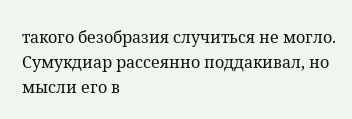такого безобразия случиться не могло.
Сумукдиар рассеянно поддакивал, но мысли его в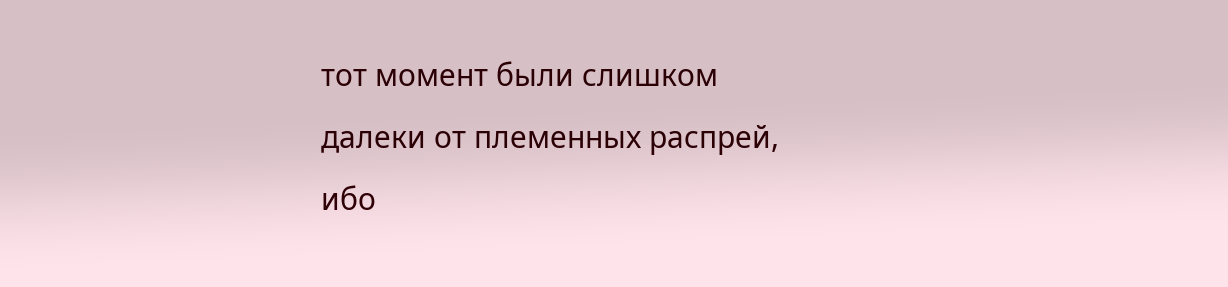тот момент были слишком
далеки от племенных распрей, ибо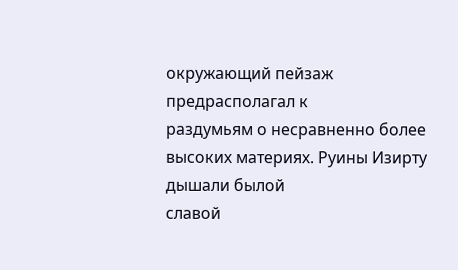окружающий пейзаж предрасполагал к
раздумьям о несравненно более высоких материях. Руины Изирту дышали былой
славой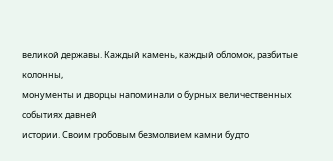великой державы. Каждый камень, каждый обломок, разбитые колонны,
монументы и дворцы напоминали о бурных величественных событиях давней
истории. Своим гробовым безмолвием камни будто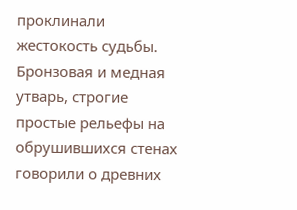проклинали жестокость судьбы.
Бронзовая и медная утварь, строгие простые рельефы на обрушившихся стенах
говорили о древних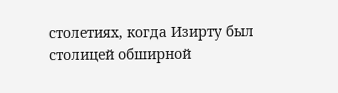столетиях, когда Изирту был столицей обширной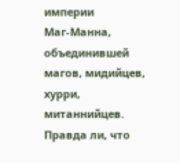империи
Маг-Манна, объединившей магов, мидийцев, хурри, митаннийцев. Правда ли, что